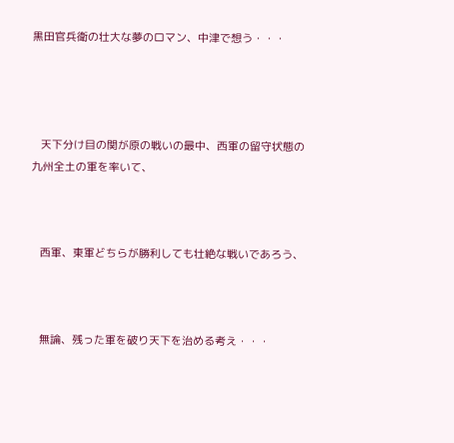黒田官兵衛の壮大な夢のロマン、中津で想う・・・




   天下分け目の関が原の戦いの最中、西軍の留守状態の九州全土の軍を率いて、



   西軍、東軍どちらが勝利しても壮絶な戦いであろう、



   無論、残った軍を破り天下を治める考え・・・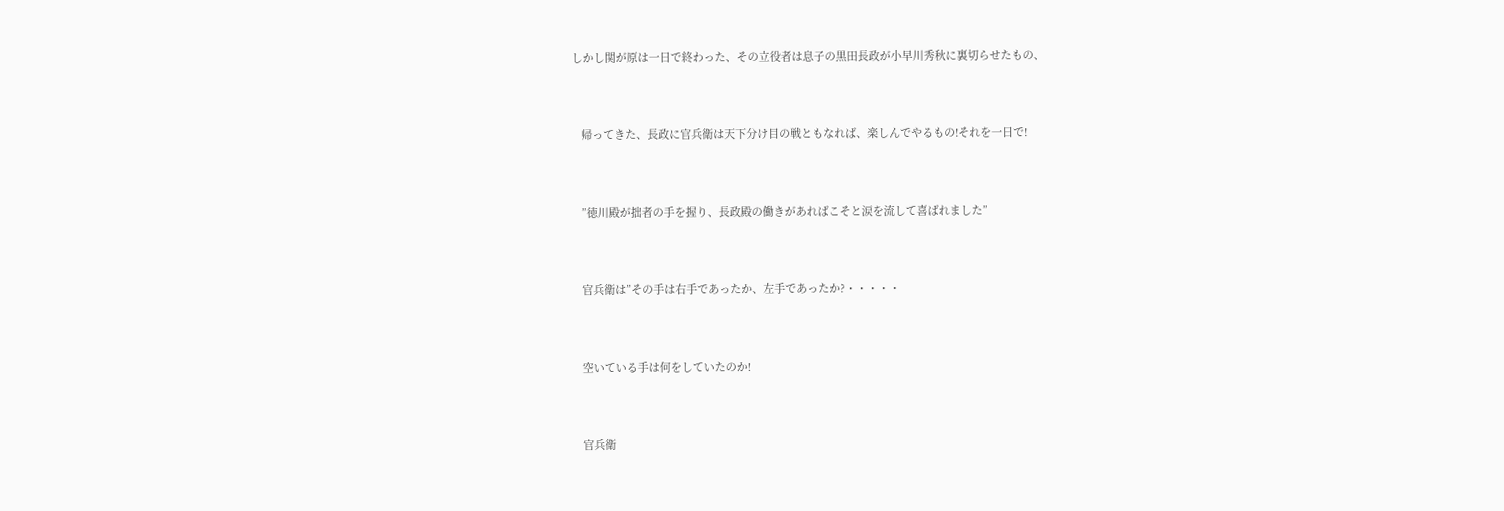しかし関が原は一日で終わった、その立役者は息子の黒田長政が小早川秀秋に裏切らせたもの、



   帰ってきた、長政に官兵衛は天下分け目の戦ともなれば、楽しんでやるもの!それを一日で!



   ”徳川殿が拙者の手を握り、長政殿の働きがあればこそと涙を流して喜ばれました”



   官兵衛は”その手は右手であったか、左手であったか?・・・・・



   空いている手は何をしていたのか!



   官兵衛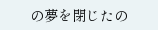の夢を閉じたの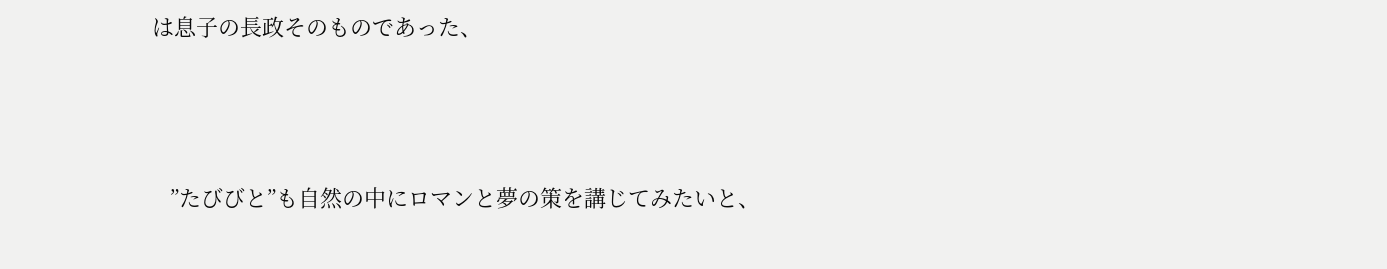は息子の長政そのものであった、



   ”たびびと”も自然の中にロマンと夢の策を講じてみたいと、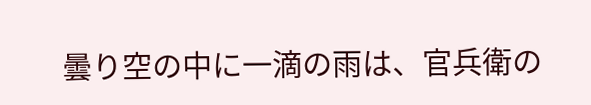曇り空の中に一滴の雨は、官兵衛の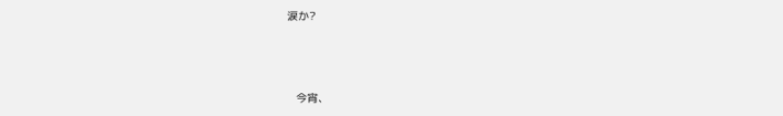涙か?



   今宵、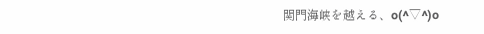関門海峡を越える、o(^▽^)o